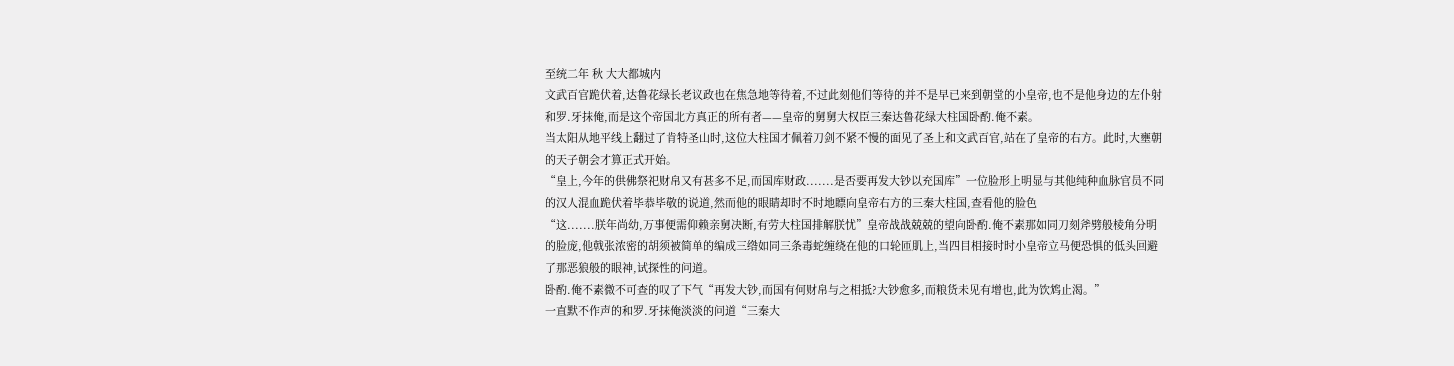至统二年 秋 大大都城内
文武百官跪伏着,达鲁花绿长老议政也在焦急地等待着,不过此刻他们等待的并不是早已来到朝堂的小皇帝,也不是他身边的左仆射和罗.牙抹俺,而是这个帝国北方真正的所有者——皇帝的舅舅大权臣三秦达鲁花绿大柱国卧酌.俺不素。
当太阳从地平线上翻过了肯特圣山时,这位大柱国才佩着刀剑不紧不慢的面见了圣上和文武百官,站在了皇帝的右方。此时,大壅朝的天子朝会才算正式开始。
“皇上,今年的供佛祭祀财帛又有甚多不足,而国库财政.......是否要再发大钞以充国库”一位脸形上明显与其他纯种血脉官员不同的汉人混血跪伏着毕恭毕敬的说道,然而他的眼睛却时不时地瞟向皇帝右方的三秦大柱国,查看他的脸色
“这.......朕年尚幼,万事便需仰赖亲舅决断,有劳大柱国排解朕忧”皇帝战战兢兢的望向卧酌.俺不素那如同刀刻斧劈般棱角分明的脸庞,他戟张浓密的胡须被简单的编成三绺如同三条毒蛇缠绕在他的口轮匝肌上,当四目相接时时小皇帝立马便恐惧的低头回避了那恶狼般的眼神,试探性的问道。
卧酌.俺不素微不可查的叹了下气“再发大钞,而国有何财帛与之相抵?大钞愈多,而粮货未见有增也,此为饮鸩止渴。”
一直默不作声的和罗.牙抹俺淡淡的问道“三秦大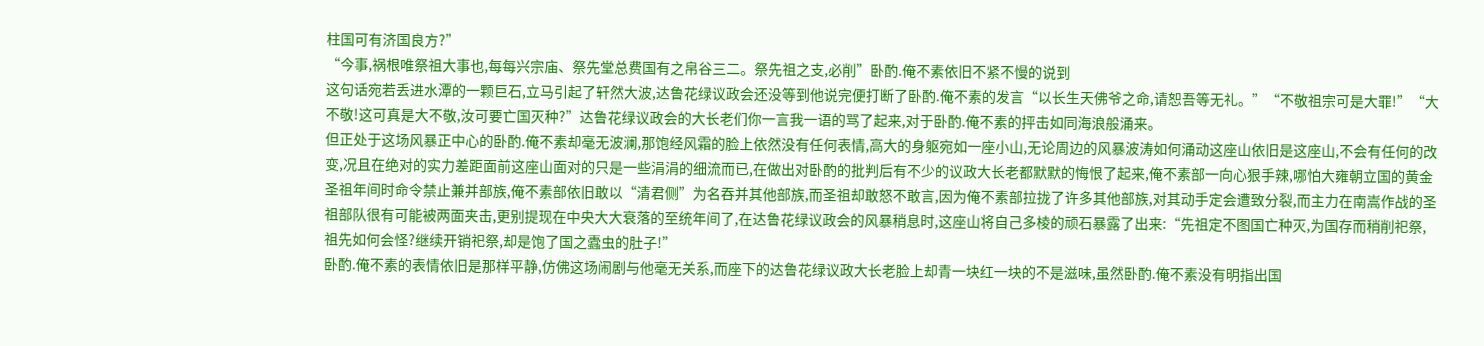柱国可有济国良方?”
“今事,祸根唯祭祖大事也,每每兴宗庙、祭先堂总费国有之帛谷三二。祭先祖之支,必削”卧酌.俺不素依旧不紧不慢的说到
这句话宛若丢进水潭的一颗巨石,立马引起了轩然大波,达鲁花绿议政会还没等到他说完便打断了卧酌.俺不素的发言“以长生天佛爷之命,请恕吾等无礼。”“不敬祖宗可是大罪!”“大不敬!这可真是大不敬,汝可要亡国灭种?”达鲁花绿议政会的大长老们你一言我一语的骂了起来,对于卧酌.俺不素的抨击如同海浪般涌来。
但正处于这场风暴正中心的卧酌.俺不素却毫无波澜,那饱经风霜的脸上依然没有任何表情,高大的身躯宛如一座小山,无论周边的风暴波涛如何涌动这座山依旧是这座山,不会有任何的改变,况且在绝对的实力差距面前这座山面对的只是一些涓涓的细流而已,在做出对卧酌的批判后有不少的议政大长老都默默的悔恨了起来,俺不素部一向心狠手辣,哪怕大雍朝立国的黄金圣祖年间时命令禁止兼并部族,俺不素部依旧敢以“清君侧”为名吞并其他部族,而圣祖却敢怒不敢言,因为俺不素部拉拢了许多其他部族,对其动手定会遭致分裂,而主力在南嵩作战的圣祖部队很有可能被两面夹击,更别提现在中央大大衰落的至统年间了,在达鲁花绿议政会的风暴稍息时,这座山将自己多棱的顽石暴露了出来:“先祖定不图国亡种灭,为国存而稍削祀祭,祖先如何会怪?继续开销祀祭,却是饱了国之蠹虫的肚子!”
卧酌.俺不素的表情依旧是那样平静,仿佛这场闹剧与他毫无关系,而座下的达鲁花绿议政大长老脸上却青一块红一块的不是滋味,虽然卧酌.俺不素没有明指出国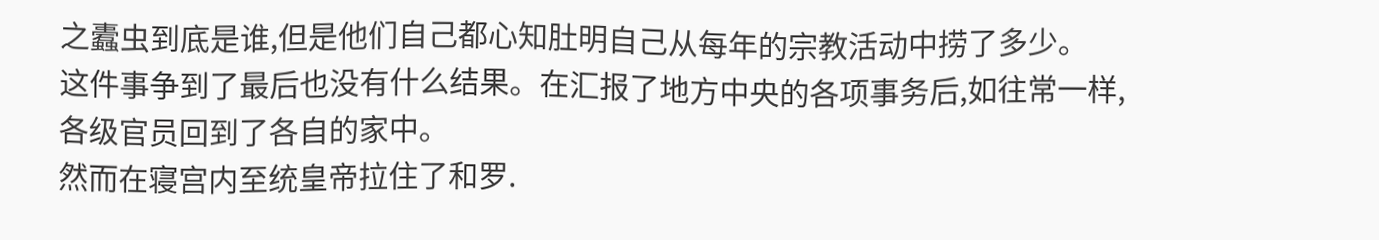之蠹虫到底是谁,但是他们自己都心知肚明自己从每年的宗教活动中捞了多少。
这件事争到了最后也没有什么结果。在汇报了地方中央的各项事务后,如往常一样,各级官员回到了各自的家中。
然而在寝宫内至统皇帝拉住了和罗.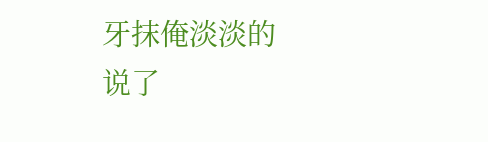牙抹俺淡淡的说了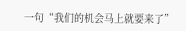一句“我们的机会马上就要来了”